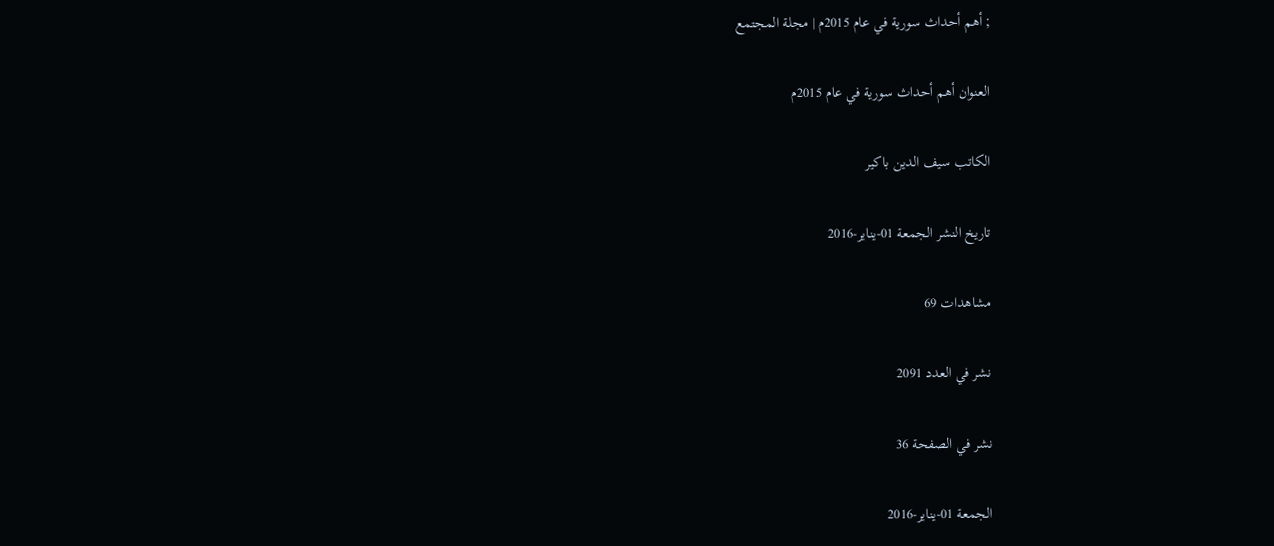; أهم أحداث سورية في عام 2015م | مجلة المجتمع

العنوان أهم أحداث سورية في عام 2015م

الكاتب سيف الدين باكير

تاريخ النشر الجمعة 01-يناير-2016

مشاهدات 69

نشر في العدد 2091

نشر في الصفحة 36

الجمعة 01-يناير-2016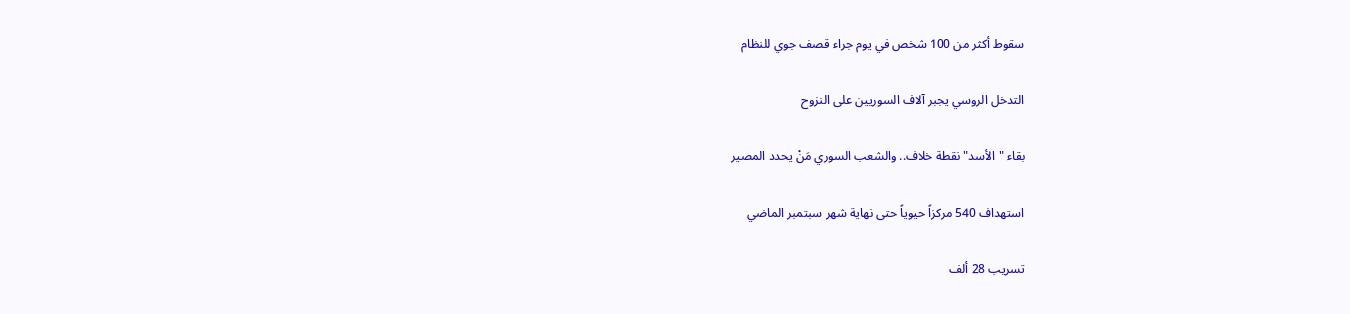سقوط أكثر من 100 شخص في يوم جراء قصف جوي للنظام

التدخل الروسي يجبر آلاف السوريين على النزوح

بقاء "الأسد" نقطة خلاف.. والشعب السوري مَنْ يحدد المصير

استهداف 540 مركزاً حيوياً حتى نهاية شهر سبتمبر الماضي

تسريب 28 ألف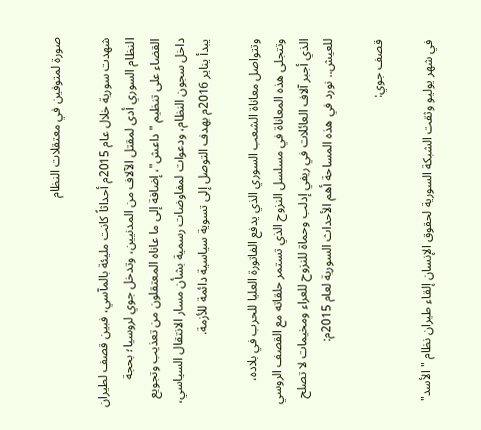صورة لمتوفين في معتقلات النظام

شهدت سورية خلال عام 2015م أحداثاً كانت مليئة بالمآسي، فبين قصف لطيران النظام السوري أدى لمقتل الآلاف من المدنيين، وتدخل جوي لروسيا؛ بحجة القضاء على تنظيم "داعش"، إضافة إلى ما عاناه المعتقلون من تعذيب وتجويع داخل سجون النظام، ودعوات لمفاوضات رسمية بشأن مسار الانتقال السياسي، يبدأ يناير 2016م بهدف التوصل إلى تسوية سياسية دائمة للأزمة.

وتتواصل معاناة الشعب السوري الذي يدفع الفاتورة العليا للحرب في بلاده، وتتجلى هذه المعاناة في مسلسل النزوح الذي تستمر حلقاته مع القصف الروسي الذي أجبر آلاف العائلات في ريفي إدلب وحماة للنزوح للعراء ومخيمات لا تصلح للعيش.. نورد في هذه المساحة أهم الأحداث السورية لعام 2015م:

قصف جوي:

في شهر يوليو وثقت الشبكة السورية لحقوق الإنسان إلقاء طيران نظام "الأسد"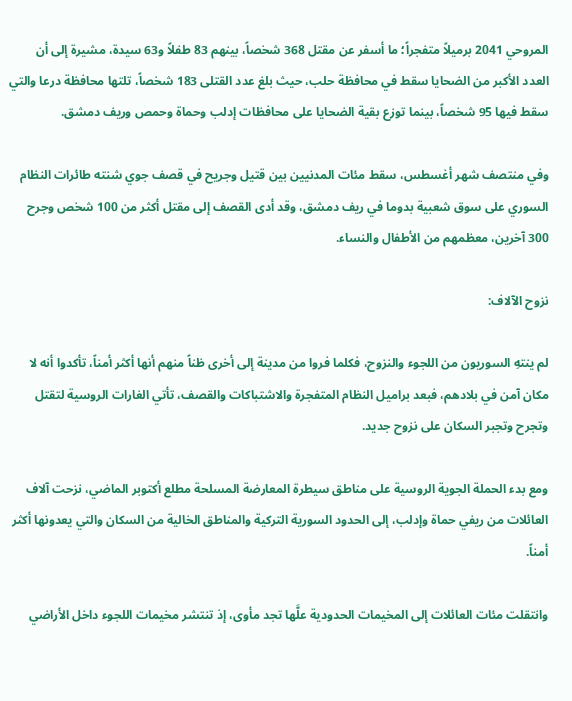المروحي 2041 برميلاً متفجراً؛ ما أسفر عن مقتل 368 شخصاً، بينهم 83 طفلاً و63 سيدة، مشيرة إلى أن العدد الأكبر من الضحايا سقط في محافظة حلب، حيث بلغ عدد القتلى 183 شخصاً، تلتها محافظة درعا والتي سقط فيها 95 شخصاً، بينما توزع بقية الضحايا على محافظات إدلب وحماة وحمص وريف دمشق.

وفي منتصف شهر أغسطس، سقط مئات المدنيين بين قتيل وجريح في قصف جوي شنته طائرات النظام السوري على سوق شعبية بدوما في ريف دمشق، وقد أدى القصف إلى مقتل أكثر من 100 شخص وجرح 300 آخرين، معظمهم من الأطفال والنساء.

نزوح الآلاف:

لم ينتهِ السوريون من اللجوء والنزوح، فكلما فروا من مدينة إلى أخرى ظناً منهم أنها أكثر أمناً، تأكدوا أنه لا مكان آمن في بلادهم، فبعد براميل النظام المتفجرة والاشتباكات والقصف، تأتي الغارات الروسية لتقتل وتجرح وتجبر السكان على نزوح جديد.

ومع بدء الحملة الجوية الروسية على مناطق سيطرة المعارضة المسلحة مطلع أكتوبر الماضي، نزحت آلاف العائلات من ريفي حماة وإدلب، إلى الحدود السورية التركية والمناطق الخالية من السكان والتي يعدونها أكثر أمناً.

وانتقلت مئات العائلات إلى المخيمات الحدودية علَّها تجد مأوى، إذ تنتشر مخيمات اللجوء داخل الأراضي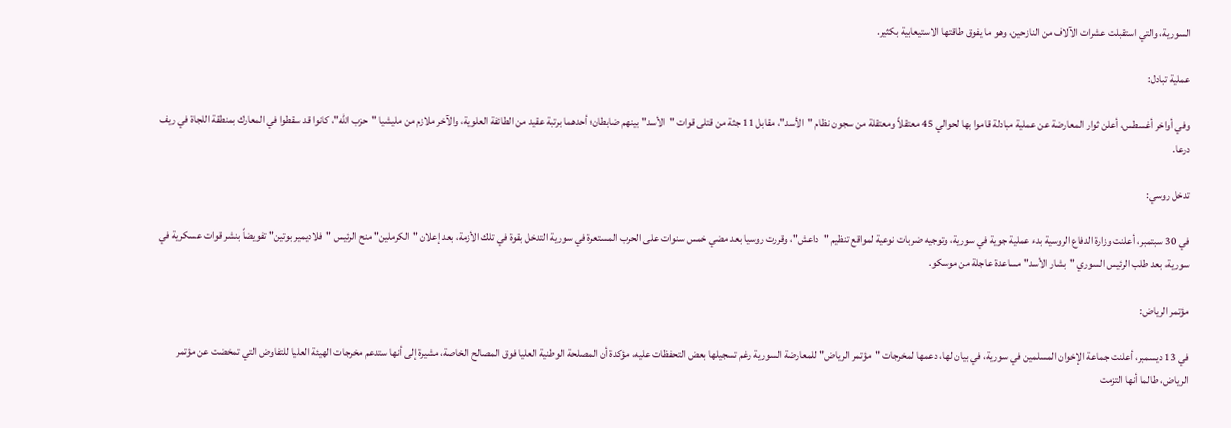السورية، والتي استقبلت عشرات الآلاف من النازحين، وهو ما يفوق طاقتها الاستيعابية بكثير.

عملية تبادل:

وفي أواخر أغسطس، أعلن ثوار المعارضة عن عملية مبادلة قاموا بها لحوالي 45 معتقلاً ومعتقلة من سجون نظام "الأسد"، مقابل 11 جثة من قتلى قوات "الأسد" بينهم ضابطان؛ أحدهما برتبة عقيد من الطائفة العلوية، والآخر ملازم من مليشيا "حزب الله"، كانوا قد سقطوا في المعارك بمنطقة اللجاة في ريف درعا.

تدخل روسي:

في 30 سبتمبر، أعلنت وزارة الدفاع الروسية بدء عملية جوية في سورية، وتوجيه ضربات نوعية لمواقع تنظيم "داعش"، وقررت روسيا بعد مضي خمس سنوات على الحرب المستعرة في سورية التدخل بقوة في تلك الأزمة، بعد إعلان "الكرملين" منح الرئيس "فلاديمير بوتين" تفويضاً بنشر قوات عسكرية في سورية، بعد طلب الرئيس السوري "بشار الأسد" مساعدة عاجلة من موسكو.

مؤتمر الرياض:

في 13 ديسمبر، أعلنت جماعة الإخوان المسلمين في سورية، في بيان لها، دعمها لمخرجات "مؤتمر الرياض" للمعارضة السورية رغم تسجيلها بعض التحفظات عليه، مؤكدة أن المصلحة الوطنية العليا فوق المصالح الخاصة، مشيرة إلى أنها ستدعم مخرجات الهيئة العليا للتفاوض التي تمخضت عن مؤتمر الرياض، طالما أنها التزمت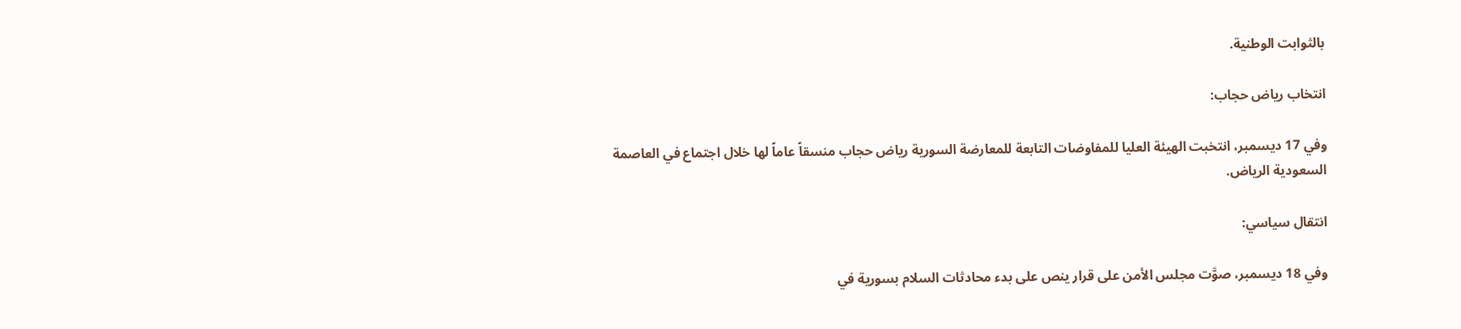بالثوابت الوطنية.

انتخاب رياض حجاب:

وفي 17 ديسمبر، انتخبت الهيئة العليا للمفاوضات التابعة للمعارضة السورية رياض حجاب منسقاً عاماً لها خلال اجتماع في العاصمة السعودية الرياض.

انتقال سياسي:

وفي 18 ديسمبر، صوَّت مجلس الأمن على قرار ينص على بدء محادثات السلام بسورية في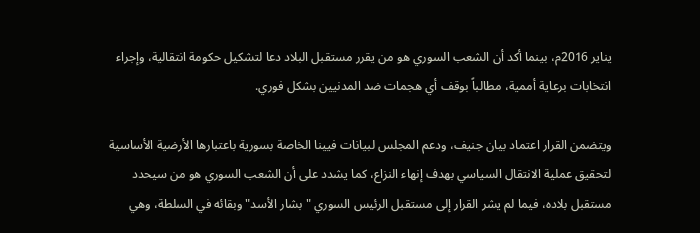يناير 2016م، بينما أكد أن الشعب السوري هو من يقرر مستقبل البلاد دعا لتشكيل حكومة انتقالية، وإجراء انتخابات برعاية أممية، مطالباً بوقف أي هجمات ضد المدنيين بشكل فوري.

ويتضمن القرار اعتماد بيان جنيف، ودعم المجلس لبيانات فيينا الخاصة بسورية باعتبارها الأرضية الأساسية لتحقيق عملية الانتقال السياسي بهدف إنهاء النزاع، كما يشدد على أن الشعب السوري هو من سيحدد مستقبل بلاده، فيما لم يشر القرار إلى مستقبل الرئيس السوري "بشار الأسد" وبقائه في السلطة، وهي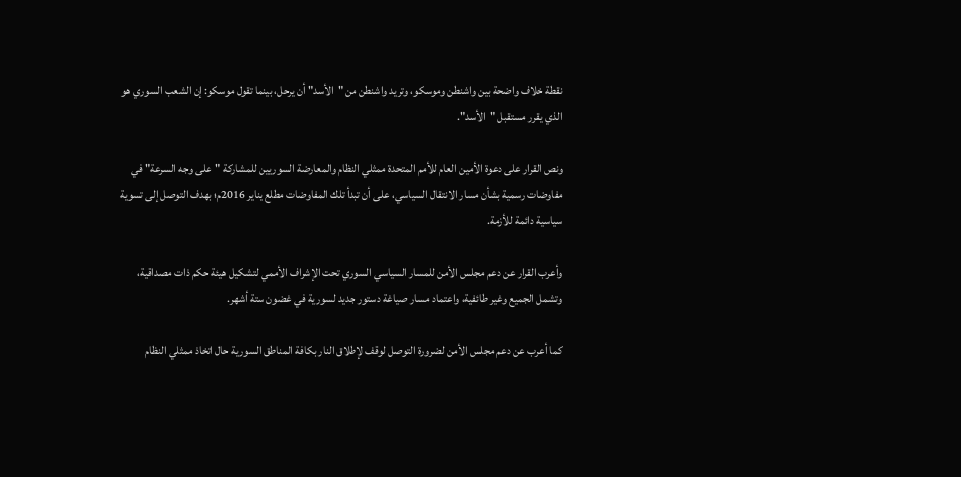نقطة خلاف واضحة بين واشنطن وموسكو، وتريد واشنطن من "الأسد" أن يرحل، بينما تقول موسكو: إن الشعب السوري هو الذي يقرر مستقبل "الأسد".

ونص القرار على دعوة الأمين العام للأمم المتحدة ممثلي النظام والمعارضة السوريين للمشاركة "على وجه السرعة" في مفاوضات رسمية بشأن مسار الانتقال السياسي، على أن تبدأ تلك المفاوضات مطلع يناير 2016م؛ بهدف التوصل إلى تسوية سياسية دائمة للأزمة.

وأعرب القرار عن دعم مجلس الأمن للمسار السياسي السوري تحت الإشراف الأممي لتشكيل هيئة حكم ذات مصداقية، وتشمل الجميع وغير طائفية، واعتماد مسار صياغة دستور جديد لسورية في غضون ستة أشهر.

كما أعرب عن دعم مجلس الأمن لضرورة التوصل لوقف لإطلاق النار بكافة المناطق السورية حال اتخاذ ممثلي النظام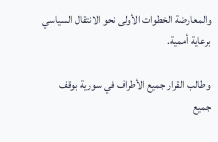والمعارضة الخطوات الأولى نحو الانتقال السياسي برعاية أممية.

وطالب القرار جميع الأطراف في سورية بوقف جميع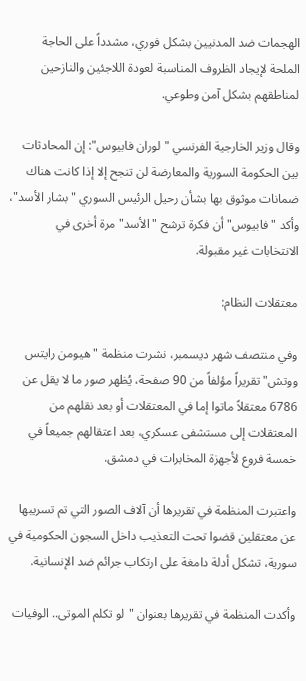الهجمات ضد المدنيين بشكل فوري، مشدداً على الحاجة الملحة لإيجاد الظروف المناسبة لعودة اللاجئين والنازحين لمناطقهم بشكل آمن وطوعي.

وقال وزير الخارجية الفرنسي "لوران فابيوس": إن المحادثات بين الحكومة السورية والمعارضة لن تنجح إلا إذا كانت هناك ضمانات موثوق بها بشأن رحيل الرئيس السوري "بشار الأسد"، وأكد "فابيوس" أن فكرة ترشح "الأسد" مرة أخرى في الانتخابات غير مقبولة.

معتقلات النظام:

وفي منتصف شهر ديسمبر، نشرت منظمة "هيومن رايتس ووتش" تقريراً مؤلفاً من 90 صفحة، يُظهر صور ما لا يقل عن 6786 معتقلاً ماتوا إما في المعتقلات أو بعد نقلهم من المعتقلات إلى مستشفى عسكري، بعد اعتقالهم جميعاً في خمسة فروع لأجهزة المخابرات في دمشق.

واعتبرت المنظمة في تقريرها أن آلاف الصور التي تم تسريبها عن معتقلين قضوا تحت التعذيب داخل السجون الحكومية في سورية، تشكل أدلة دامغة على ارتكاب جرائم ضد الإنسانية.

وأكدت المنظمة في تقريرها بعنوان "لو تكلم الموتى.. الوفيات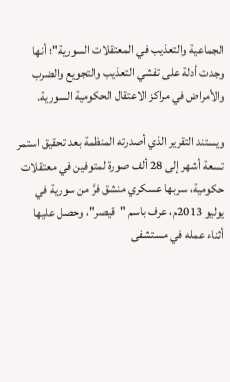الجماعية والتعذيب في المعتقلات السورية"؛ أنها وجدت أدلة على تفشي التعذيب والتجويع والضرب والأمراض في مراكز الاعتقال الحكومية السورية.

ويستند التقرير الذي أصدرته المنظمة بعد تحقيق استمر تسعة أشهر إلى 28 ألف صورة لمتوفين في معتقلات حكومية، سربها عسكري منشق فرَّ من سورية في يوليو 2013م، عرف باسم "قيصر"، وحصل عليها أثناء عمله في مستشفى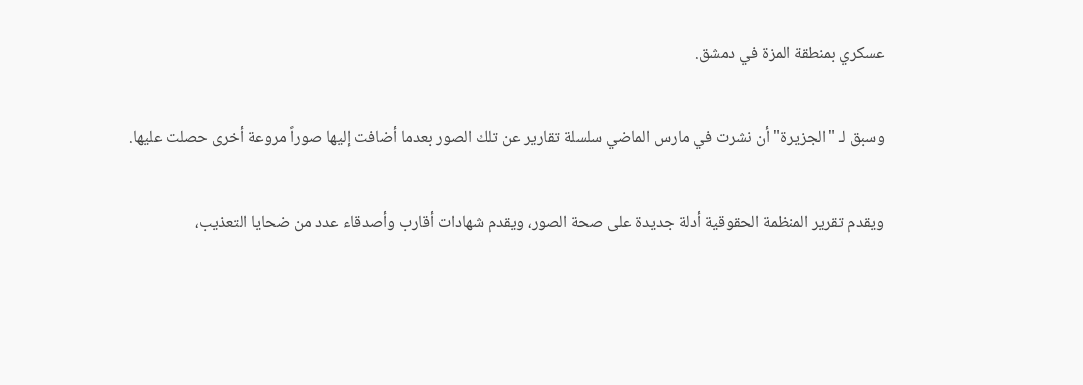عسكري بمنطقة المزة في دمشق.

وسبق لـ "الجزيرة" أن نشرت في مارس الماضي سلسلة تقارير عن تلك الصور بعدما أضافت إليها صوراً مروعة أخرى حصلت عليها.

ويقدم تقرير المنظمة الحقوقية أدلة جديدة على صحة الصور، ويقدم شهادات أقارب وأصدقاء عدد من ضحايا التعذيب،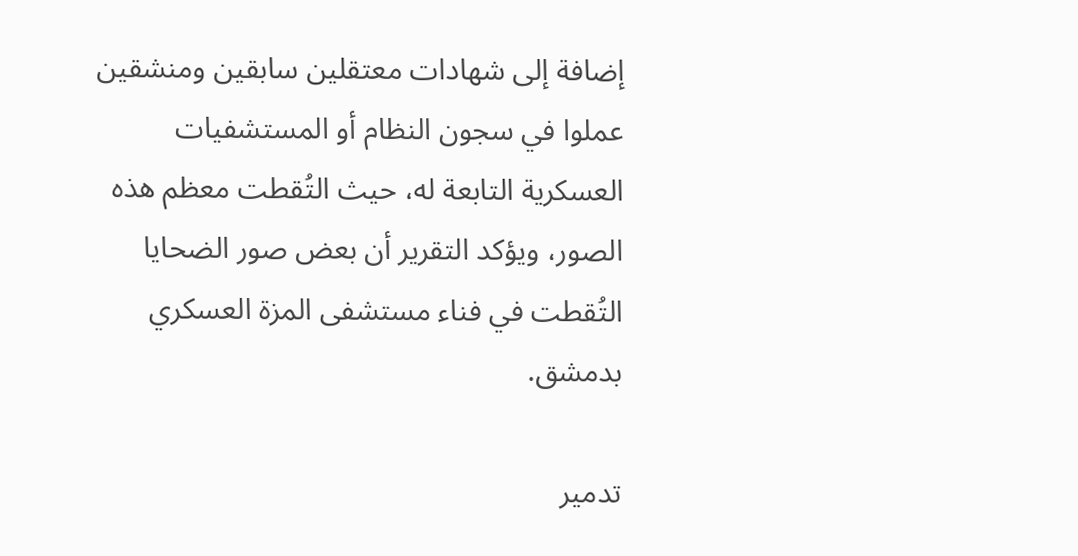إضافة إلى شهادات معتقلين سابقين ومنشقين عملوا في سجون النظام أو المستشفيات العسكرية التابعة له، حيث التُقطت معظم هذه الصور، ويؤكد التقرير أن بعض صور الضحايا التُقطت في فناء مستشفى المزة العسكري بدمشق.

تدمير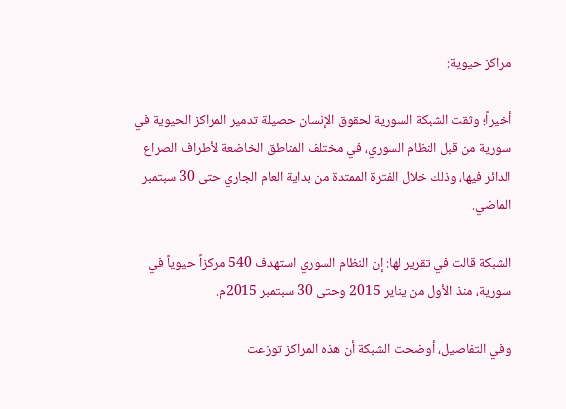مراكز حيوية:

أخيراً؛ وثقت الشبكة السورية لحقوق الإنسان حصيلة تدمير المراكز الحيوية في سورية من قبل النظام السوري، في مختلف المناطق الخاضعة لأطراف الصراع الدائر فيها، وذلك خلال الفترة الممتدة من بداية العام الجاري حتى 30 سبتمبر الماضي.

الشبكة قالت في تقرير لها: إن النظام السوري استهدف 540 مركزاً حيوياً في سورية، منذ الأول من يناير 2015 وحتى 30 سبتمبر 2015م.

وفي التفاصيل، أوضحت الشبكة أن هذه المراكز توزعت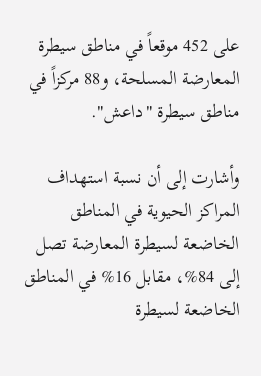على 452 موقعاً في مناطق سيطرة المعارضة المسلحة، و88 مركزاً في مناطق سيطرة "داعش".

وأشارت إلى أن نسبة استهداف المراكز الحيوية في المناطق الخاضعة لسيطرة المعارضة تصل إلى 84%، مقابل 16% في المناطق الخاضعة لسيطرة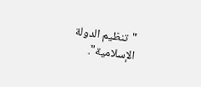"تنظيم الدولة الإسلامية".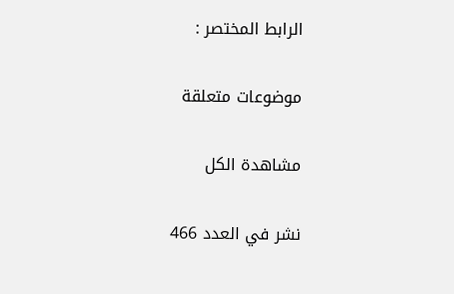الرابط المختصر :

موضوعات متعلقة

مشاهدة الكل

نشر في العدد 466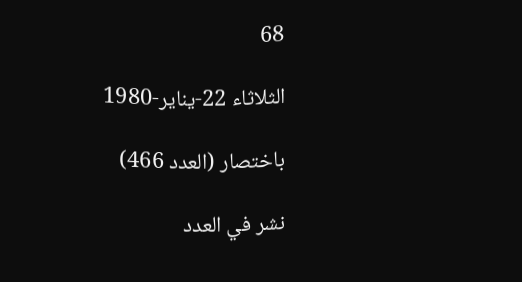68

الثلاثاء 22-يناير-1980

باختصار (العدد 466)

نشر في العدد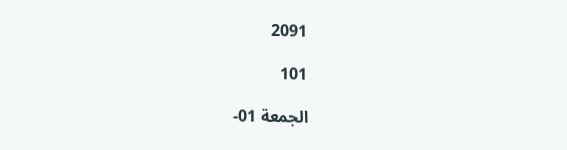2091

101

الجمعة 01-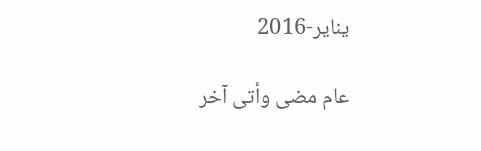يناير-2016

عام مضى وأتى آخر